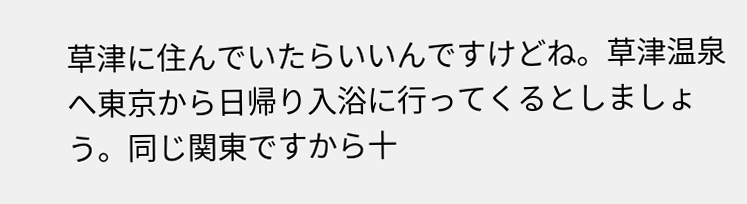草津に住んでいたらいいんですけどね。草津温泉へ東京から日帰り入浴に行ってくるとしましょう。同じ関東ですから十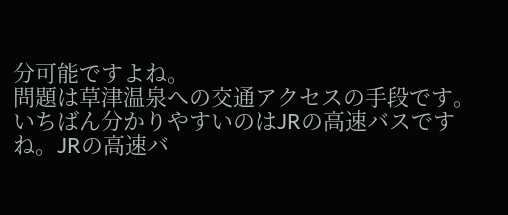分可能ですよね。
問題は草津温泉への交通アクセスの手段です。いちばん分かりやすいのはJRの高速バスですね。JRの高速バ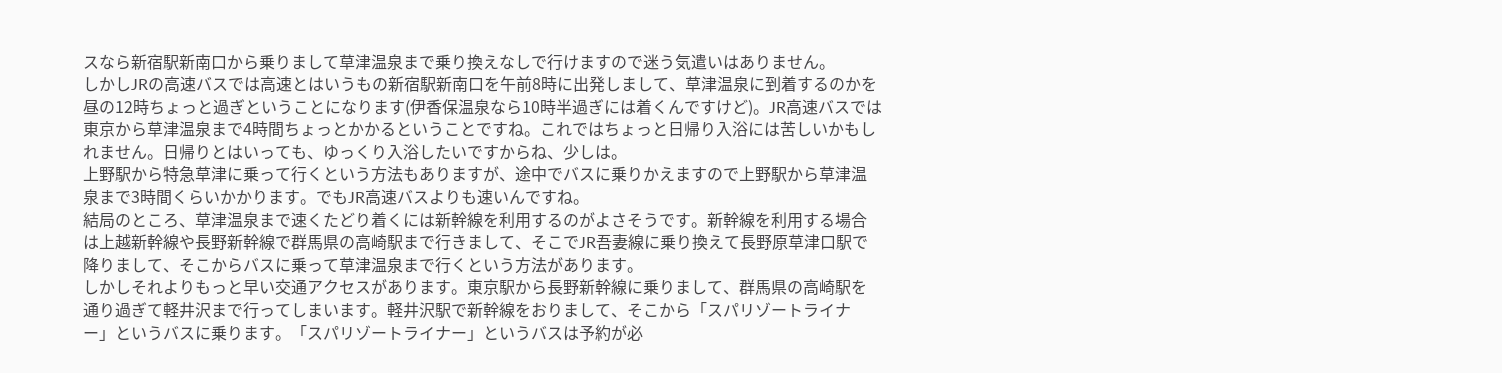スなら新宿駅新南口から乗りまして草津温泉まで乗り換えなしで行けますので迷う気遣いはありません。
しかしJRの高速バスでは高速とはいうもの新宿駅新南口を午前8時に出発しまして、草津温泉に到着するのかを昼の12時ちょっと過ぎということになります(伊香保温泉なら10時半過ぎには着くんですけど)。JR高速バスでは東京から草津温泉まで4時間ちょっとかかるということですね。これではちょっと日帰り入浴には苦しいかもしれません。日帰りとはいっても、ゆっくり入浴したいですからね、少しは。
上野駅から特急草津に乗って行くという方法もありますが、途中でバスに乗りかえますので上野駅から草津温泉まで3時間くらいかかります。でもJR高速バスよりも速いんですね。
結局のところ、草津温泉まで速くたどり着くには新幹線を利用するのがよさそうです。新幹線を利用する場合は上越新幹線や長野新幹線で群馬県の高崎駅まで行きまして、そこでJR吾妻線に乗り換えて長野原草津口駅で降りまして、そこからバスに乗って草津温泉まで行くという方法があります。
しかしそれよりもっと早い交通アクセスがあります。東京駅から長野新幹線に乗りまして、群馬県の高崎駅を通り過ぎて軽井沢まで行ってしまいます。軽井沢駅で新幹線をおりまして、そこから「スパリゾートライナー」というバスに乗ります。「スパリゾートライナー」というバスは予約が必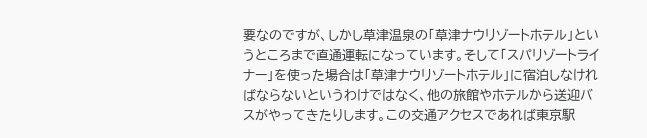要なのですが、しかし草津温泉の「草津ナウリゾートホテル」というところまで直通運転になっています。そして「スパリゾートライナー」を使った場合は「草津ナウリゾートホテル」に宿泊しなければならないというわけではなく、他の旅館やホテルから送迎バスがやってきたりします。この交通アクセスであれば東京駅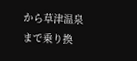から草津温泉まで乗り換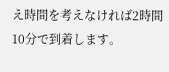え時間を考えなければ2時間10分で到着します。